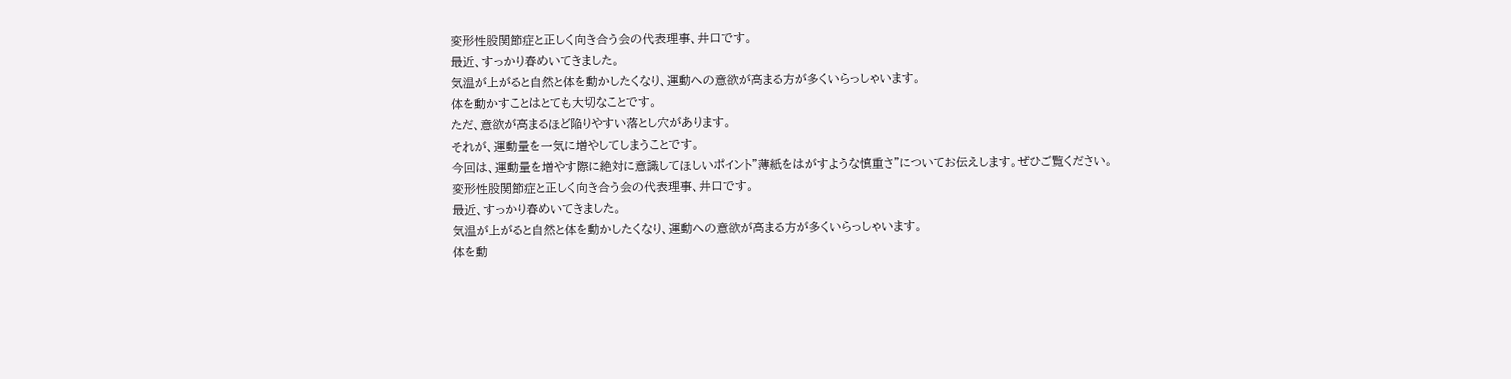変形性股関節症と正しく向き合う会の代表理事、井口です。
最近、すっかり春めいてきました。
気温が上がると自然と体を動かしたくなり、運動への意欲が高まる方が多くいらっしゃいます。
体を動かすことはとても大切なことです。
ただ、意欲が高まるほど陥りやすい落とし穴があります。
それが、運動量を一気に増やしてしまうことです。
今回は、運動量を増やす際に絶対に意識してほしいポイント”薄紙をはがすような慎重さ”についてお伝えします。ぜひご覧ください。
変形性股関節症と正しく向き合う会の代表理事、井口です。
最近、すっかり春めいてきました。
気温が上がると自然と体を動かしたくなり、運動への意欲が高まる方が多くいらっしゃいます。
体を動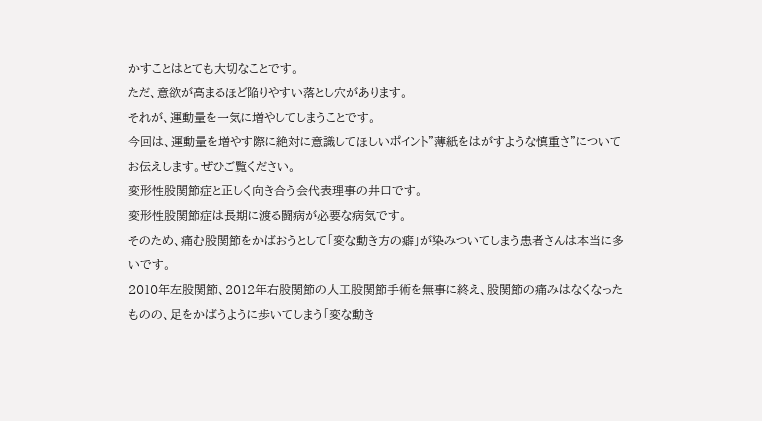かすことはとても大切なことです。
ただ、意欲が高まるほど陥りやすい落とし穴があります。
それが、運動量を一気に増やしてしまうことです。
今回は、運動量を増やす際に絶対に意識してほしいポイント”薄紙をはがすような慎重さ”についてお伝えします。ぜひご覧ください。
変形性股関節症と正しく向き合う会代表理事の井口です。
変形性股関節症は長期に渡る闘病が必要な病気です。
そのため、痛む股関節をかばおうとして「変な動き方の癖」が染みついてしまう患者さんは本当に多いです。
2010年左股関節、2012年右股関節の人工股関節手術を無事に終え、股関節の痛みはなくなったものの、足をかばうように歩いてしまう「変な動き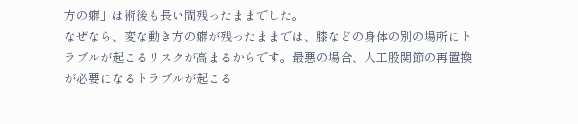方の癖」は術後も長い間残ったままでした。
なぜなら、変な動き方の癖が残ったままでは、膝などの身体の別の場所にトラブルが起こるリスクが高まるからです。最悪の場合、人工股関節の再置換が必要になるトラブルが起こる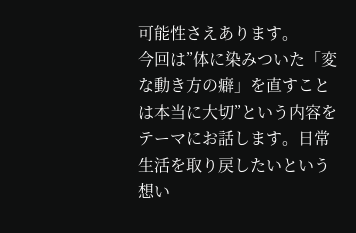可能性さえあります。
今回は”体に染みついた「変な動き方の癖」を直すことは本当に大切”という内容をテーマにお話します。日常生活を取り戻したいという想い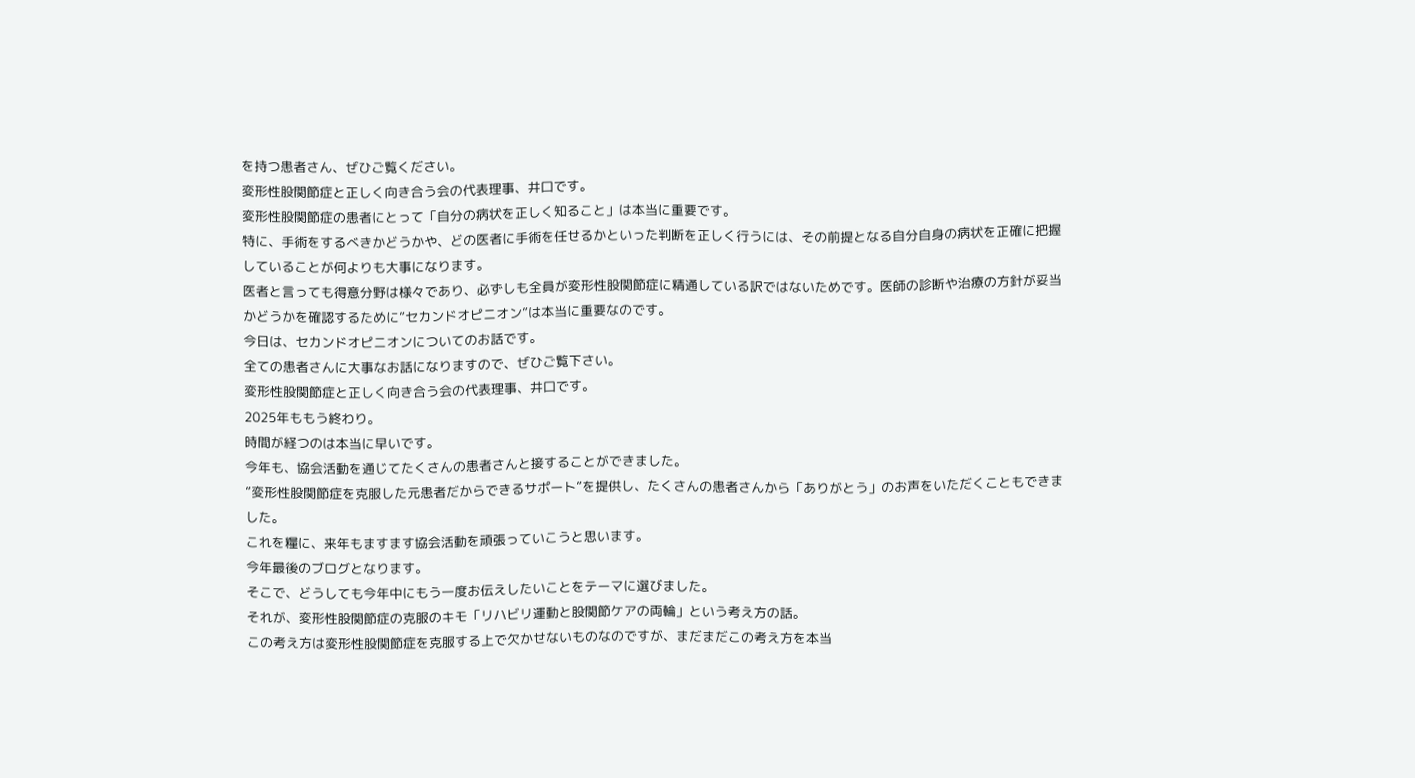を持つ患者さん、ぜひご覧ください。
変形性股関節症と正しく向き合う会の代表理事、井口です。
変形性股関節症の患者にとって「自分の病状を正しく知ること」は本当に重要です。
特に、手術をするべきかどうかや、どの医者に手術を任せるかといった判断を正しく行うには、その前提となる自分自身の病状を正確に把握していることが何よりも大事になります。
医者と言っても得意分野は様々であり、必ずしも全員が変形性股関節症に精通している訳ではないためです。医師の診断や治療の方針が妥当かどうかを確認するために”セカンドオピニオン”は本当に重要なのです。
今日は、セカンドオピニオンについてのお話です。
全ての患者さんに大事なお話になりますので、ぜひご覧下さい。
変形性股関節症と正しく向き合う会の代表理事、井口です。
2025年ももう終わり。
時間が経つのは本当に早いです。
今年も、協会活動を通じてたくさんの患者さんと接することができました。
”変形性股関節症を克服した元患者だからできるサポート”を提供し、たくさんの患者さんから「ありがとう」のお声をいただくこともできました。
これを糧に、来年もますます協会活動を頑張っていこうと思います。
今年最後のブログとなります。
そこで、どうしても今年中にもう一度お伝えしたいことをテーマに選びました。
それが、変形性股関節症の克服のキモ「リハビリ運動と股関節ケアの両輪」という考え方の話。
この考え方は変形性股関節症を克服する上で欠かせないものなのですが、まだまだこの考え方を本当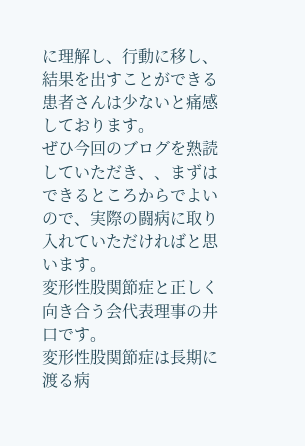に理解し、行動に移し、結果を出すことができる患者さんは少ないと痛感しております。
ぜひ今回のブログを熟読していただき、、まずはできるところからでよいので、実際の闘病に取り入れていただければと思います。
変形性股関節症と正しく向き合う会代表理事の井口です。
変形性股関節症は長期に渡る病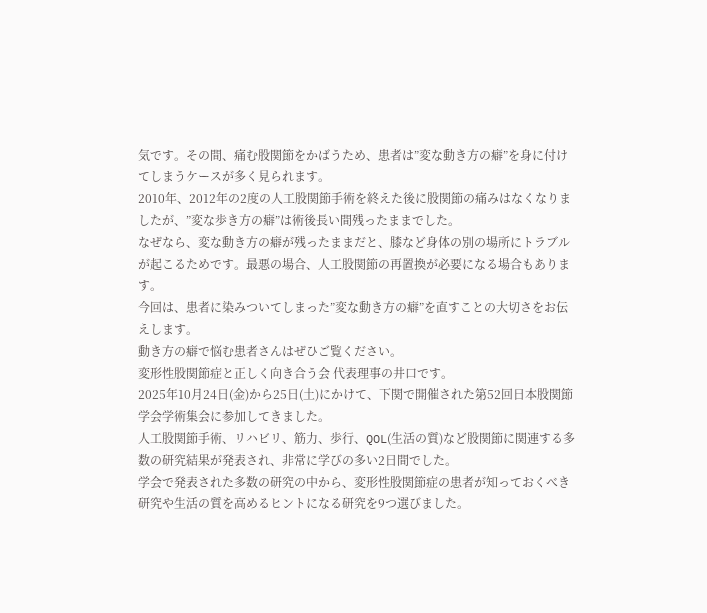気です。その間、痛む股関節をかばうため、患者は”変な動き方の癖”を身に付けてしまうケースが多く見られます。
2010年、2012年の2度の人工股関節手術を終えた後に股関節の痛みはなくなりましたが、”変な歩き方の癖”は術後長い間残ったままでした。
なぜなら、変な動き方の癖が残ったままだと、膝など身体の別の場所にトラブルが起こるためです。最悪の場合、人工股関節の再置換が必要になる場合もあります。
今回は、患者に染みついてしまった”変な動き方の癖”を直すことの大切さをお伝えします。
動き方の癖で悩む患者さんはぜひご覧ください。
変形性股関節症と正しく向き合う会 代表理事の井口です。
2025年10月24日(金)から25日(土)にかけて、下関で開催された第52回日本股関節学会学術集会に参加してきました。
人工股関節手術、リハビリ、筋力、歩行、QOL(生活の質)など股関節に関連する多数の研究結果が発表され、非常に学びの多い2日間でした。
学会で発表された多数の研究の中から、変形性股関節症の患者が知っておくべき研究や生活の質を高めるヒントになる研究を9つ選びました。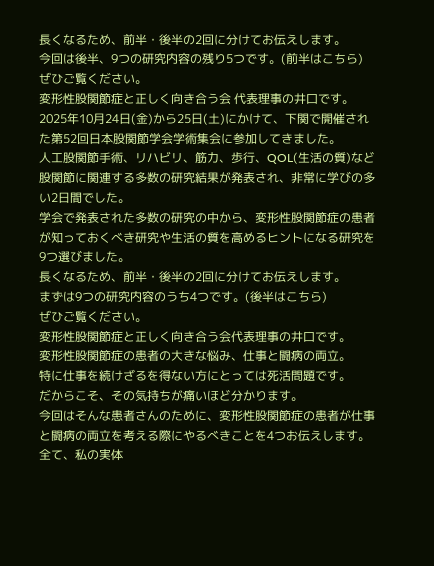長くなるため、前半・後半の2回に分けてお伝えします。
今回は後半、9つの研究内容の残り5つです。(前半はこちら)
ぜひご覧ください。
変形性股関節症と正しく向き合う会 代表理事の井口です。
2025年10月24日(金)から25日(土)にかけて、下関で開催された第52回日本股関節学会学術集会に参加してきました。
人工股関節手術、リハビリ、筋力、歩行、QOL(生活の質)など股関節に関連する多数の研究結果が発表され、非常に学びの多い2日間でした。
学会で発表された多数の研究の中から、変形性股関節症の患者が知っておくべき研究や生活の質を高めるヒントになる研究を9つ選びました。
長くなるため、前半・後半の2回に分けてお伝えします。
まずは9つの研究内容のうち4つです。(後半はこちら)
ぜひご覧ください。
変形性股関節症と正しく向き合う会代表理事の井口です。
変形性股関節症の患者の大きな悩み、仕事と闘病の両立。
特に仕事を続けざるを得ない方にとっては死活問題です。
だからこそ、その気持ちが痛いほど分かります。
今回はそんな患者さんのために、変形性股関節症の患者が仕事と闘病の両立を考える際にやるべきことを4つお伝えします。
全て、私の実体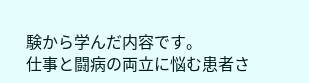験から学んだ内容です。
仕事と闘病の両立に悩む患者さ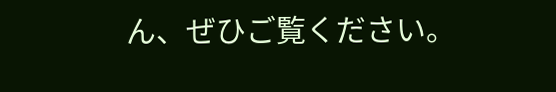ん、ぜひご覧ください。